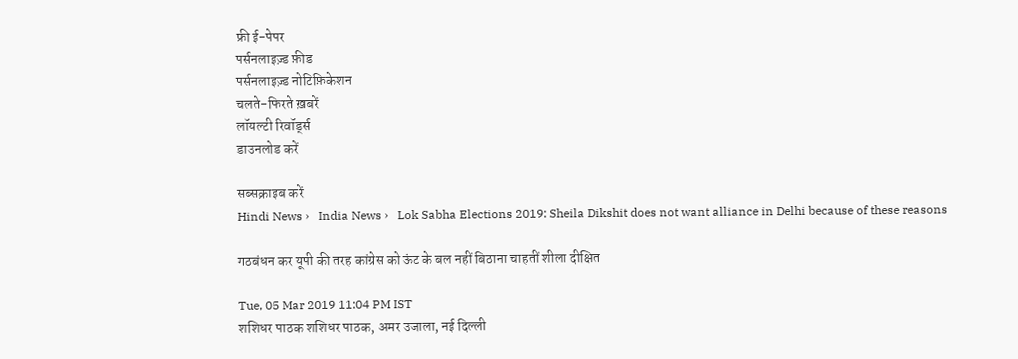फ्री ई-पेपर
पर्सनलाइज़्ड फ़ीड
पर्सनलाइज़्ड नोटिफ़िकेशन
चलते-फिरते ख़बरें
लॉयल्टी रिवॉर्ड्स
डाउनलोड करें

सब्सक्राइब करें
Hindi News ›   India News ›   Lok Sabha Elections 2019: Sheila Dikshit does not want alliance in Delhi because of these reasons

गठबंधन कर यूपी की तरह कांग्रेस को ऊंट के बल नहीं बिठाना चाहतीं शीला दीक्षित

Tue, 05 Mar 2019 11:04 PM IST
शशिधर पाठक शशिधर पाठक, अमर उजाला, नई दिल्ली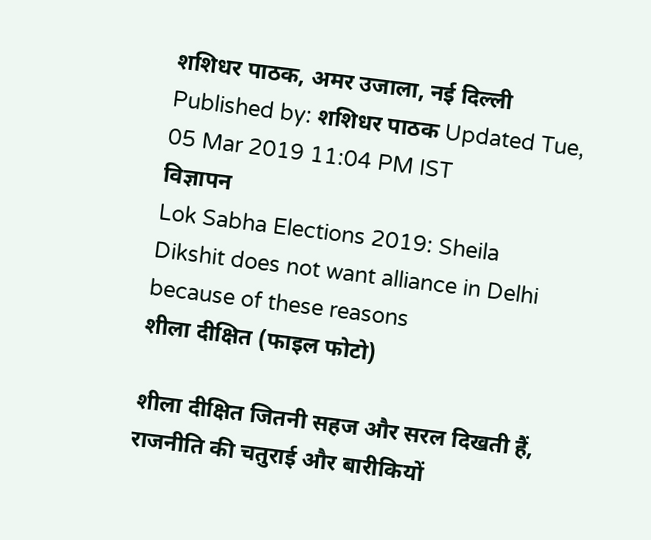शशिधर पाठक, अमर उजाला, नई दिल्ली Published by: शशिधर पाठक Updated Tue, 05 Mar 2019 11:04 PM IST
विज्ञापन
Lok Sabha Elections 2019: Sheila Dikshit does not want alliance in Delhi because of these reasons
शीला दीक्षित (फाइल फोटो)

शीला दीक्षित जितनी सहज और सरल दिखती हैं, राजनीति की चतुराई और बारीकियों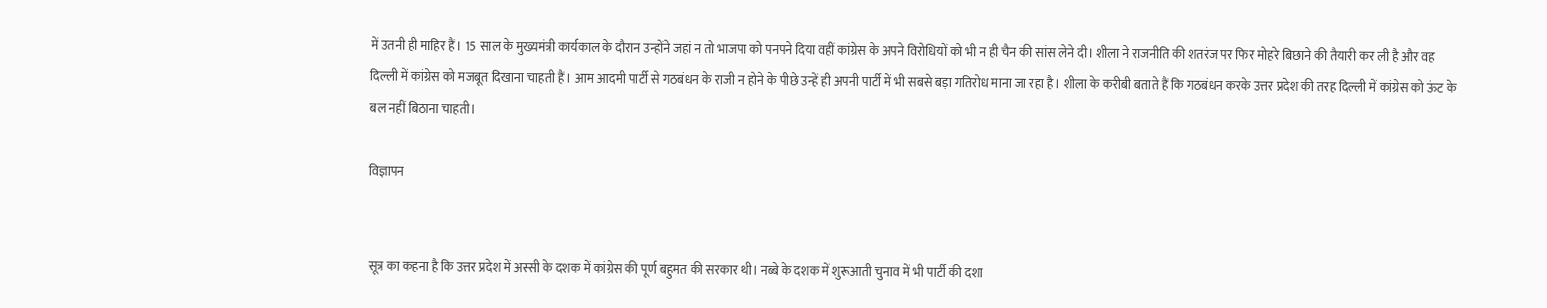में उतनी ही माहिर हैं। 15 साल के मुख्यमंत्री कार्यकाल के दौरान उन्होंने जहां न तो भाजपा को पनपने दिया वहीं कांग्रेस के अपने विरोधियों को भी न ही चैन की सांस लेने दी। शीला ने राजनीति की शतरंज पर फिर मोहरे बिछाने की तैयारी कर ली है और वह दिल्ली में कांग्रेस को मजबूत दिखाना चाहती हैं। आम आदमी पार्टी से गठबंधन के राजी न होने के पीछे उन्हें ही अपनी पार्टी में भी सबसे बड़ा गतिरोध माना जा रहा है। शीला के करीबी बताते हैं कि गठबंधन करके उत्तर प्रदेश की तरह दिल्ली में कांग्रेस को ऊंट के बल नहीं बिठाना चाहती।

विज्ञापन


सूत्र का कहना है कि उत्तर प्रदेश में अस्सी के दशक में कांग्रेस की पूर्ण बहुमत की सरकार थी। नब्बे के दशक में शुरूआती चुनाव में भी पार्टी की दशा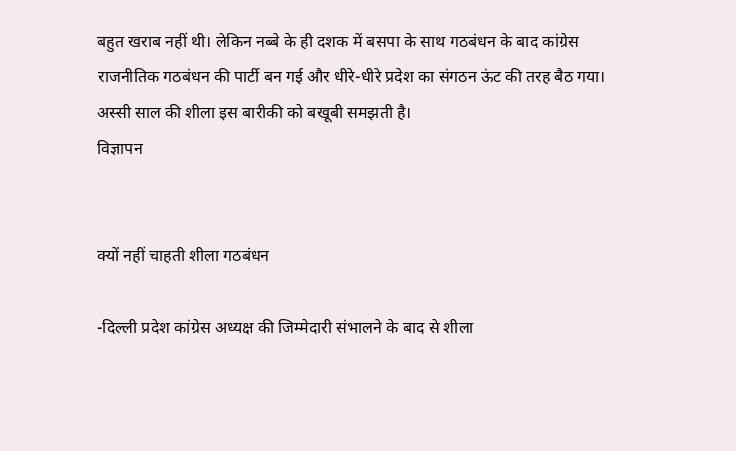बहुत खराब नहीं थी। लेकिन नब्बे के ही दशक में बसपा के साथ गठबंधन के बाद कांग्रेस राजनीतिक गठबंधन की पार्टी बन गई और धीरे-धीरे प्रदेश का संगठन ऊंट की तरह बैठ गया। अस्सी साल की शीला इस बारीकी को बखूबी समझती है।
विज्ञापन


क्यों नहीं चाहती शीला गठबंधन

-दिल्ली प्रदेश कांग्रेस अध्यक्ष की जिम्मेदारी संभालने के बाद से शीला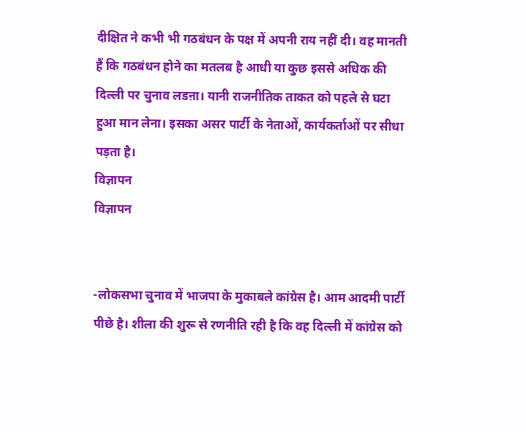दीक्षित ने कभी भी गठबंधन के पक्ष में अपनी राय नहीं दी। वह मानती हैं कि गठबंधन होने का मतलब है आधी या कुछ इससे अधिक की दिल्ली पर चुनाव लडऩा। यानी राजनीतिक ताकत को पहले से घटा हुआ मान लेना। इसका असर पार्टी के नेताओं, कार्यकर्ताओं पर सीधा पड़ता है।
विज्ञापन
विज्ञापन


-लोकसभा चुनाव में भाजपा के मुकाबले कांग्रेस है। आम आदमी पार्टी पीछे है। शीला की शुरू से रणनीति रही है कि वह दिल्ली में कांग्रेस को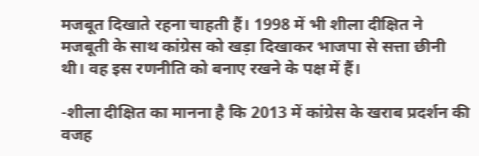मजबूत दिखाते रहना चाहती हैं। 1998 में भी शीला दीक्षित ने मजबूती के साथ कांग्रेस को खड़ा दिखाकर भाजपा से सत्ता छीनी थी। वह इस रणनीति को बनाए रखने के पक्ष में हैं।

-शीला दीक्षित का मानना है कि 2013 में कांग्रेस के खराब प्रदर्शन की वजह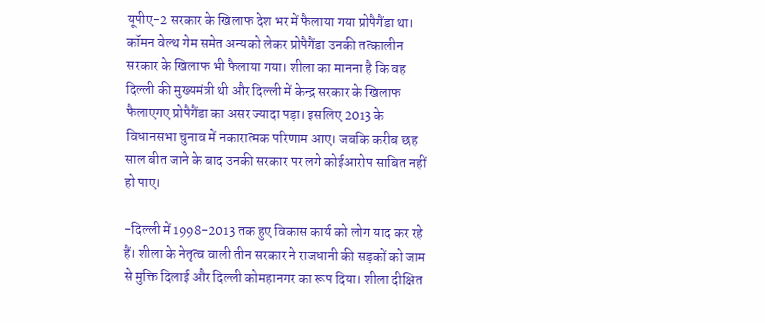यूपीए-2 सरकार के खिलाफ देश भर में फैलाया गया प्रोपैगैंडा था। कॉमन वेल्थ गेम समेत अन्यको लेकर प्रोपैगैंडा उनकी तत्कालीन सरकार के खिलाफ भी फैलाया गया। शीला का मानना है कि वह दिल्ली की मुख्यमंत्री थी और दिल्ली में केन्द्र सरकार के खिलाफ फैलाएगए प्रोपैगैंडा का असर ज्यादा पड़ा। इसलिए 2013 के विधानसभा चुनाव में नकारात्मक परिणाम आए। जबकि करीब छह साल बीत जाने के बाद उनकी सरकार पर लगे कोईआरोप साबित नहीं हो पाए।

-दिल्ली में 1998-2013 तक हुए विकास कार्य को लोग याद कर रहे हैं। शीला के नेतृत्व वाली तीन सरकार ने राजधानी की सड़कों को जाम से मुक्ति दिलाई और दिल्ली कोमहानगर का रूप दिया। शीला दीक्षित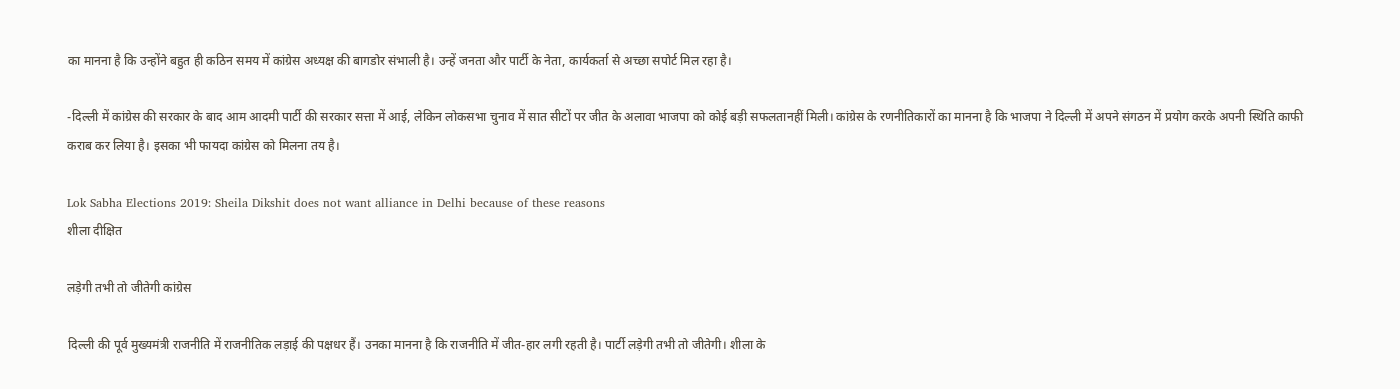का मानना है कि उन्होंने बहुत ही कठिन समय में कांग्रेस अध्यक्ष की बागडोर संभाली है। उन्हें जनता और पार्टी के नेता, कार्यकर्ता से अच्छा सपोर्ट मिल रहा है।

-दिल्ली में कांग्रेस की सरकार के बाद आम आदमी पार्टी की सरकार सत्ता में आई, लेकिन लोकसभा चुनाव में सात सीटों पर जीत के अलावा भाजपा को कोई बड़ी सफलतानहीं मिली। कांग्रेस के रणनीतिकारों का मानना है कि भाजपा ने दिल्ली में अपने संगठन में प्रयोग करके अपनी स्थिति काफी कराब कर लिया है। इसका भी फायदा कांग्रेस को मिलना तय है।

Lok Sabha Elections 2019: Sheila Dikshit does not want alliance in Delhi because of these reasons
शीला दीक्षित

लड़ेगी तभी तो जीतेगी कांग्रेस

दिल्ली की पूर्व मुख्यमंत्री राजनीति में राजनीतिक लड़ाई की पक्षधर हैं। उनका मानना है कि राजनीति में जीत-हार लगी रहती है। पार्टी लड़ेगी तभी तो जीतेगी। शीला के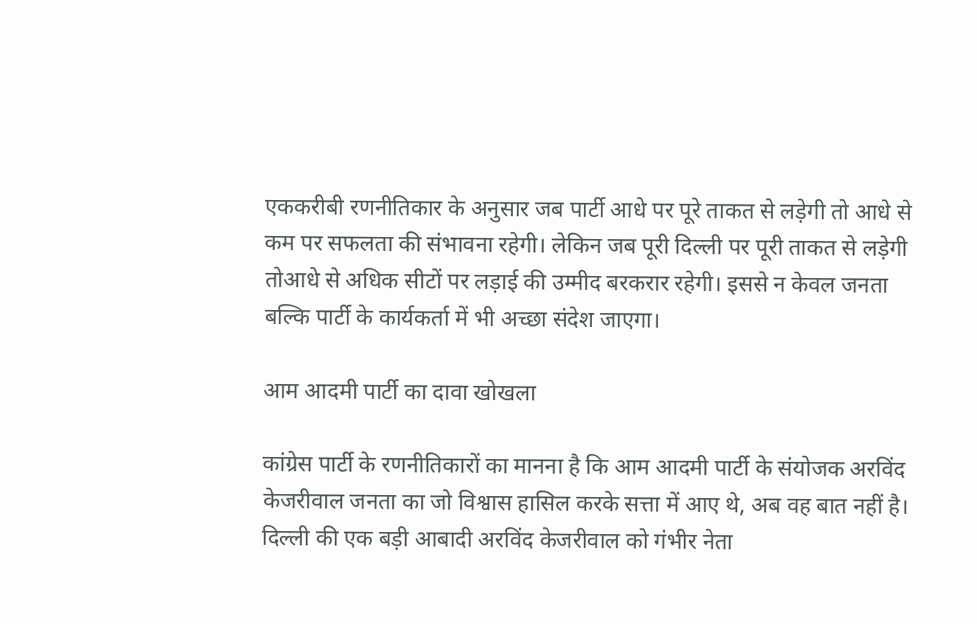एककरीबी रणनीतिकार के अनुसार जब पार्टी आधे पर पूरे ताकत से लड़ेगी तो आधे से कम पर सफलता की संभावना रहेगी। लेकिन जब पूरी दिल्ली पर पूरी ताकत से लड़ेगी तोआधे से अधिक सीटों पर लड़ाई की उम्मीद बरकरार रहेगी। इससे न केवल जनता बल्कि पार्टी के कार्यकर्ता में भी अच्छा संदेश जाएगा।

आम आदमी पार्टी का दावा खोखला

कांग्रेस पार्टी के रणनीतिकारों का मानना है कि आम आदमी पार्टी के संयोजक अरविंद केजरीवाल जनता का जो विश्वास हासिल करके सत्ता में आए थे, अब वह बात नहीं है। दिल्ली की एक बड़ी आबादी अरविंद केजरीवाल को गंभीर नेता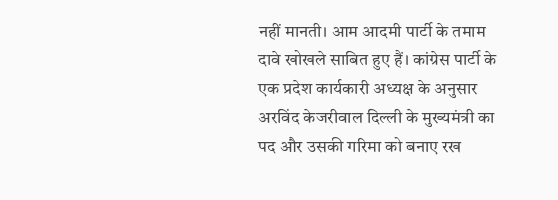नहीं मानती। आम आदमी पार्टी के तमाम दावे खोखले साबित हुए हैं। कांग्रेस पार्टी के एक प्रदेश कार्यकारी अध्यक्ष के अनुसार अरविंद केजरीवाल दिल्ली के मुख्यमंत्री का पद और उसकी गरिमा को बनाए रख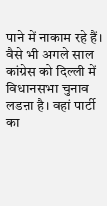पाने में नाकाम रहे हैं। वैसे भी अगले साल कांग्रेस को दिल्ली में विधानसभा चुनाव लडऩा है। वहां पार्टी का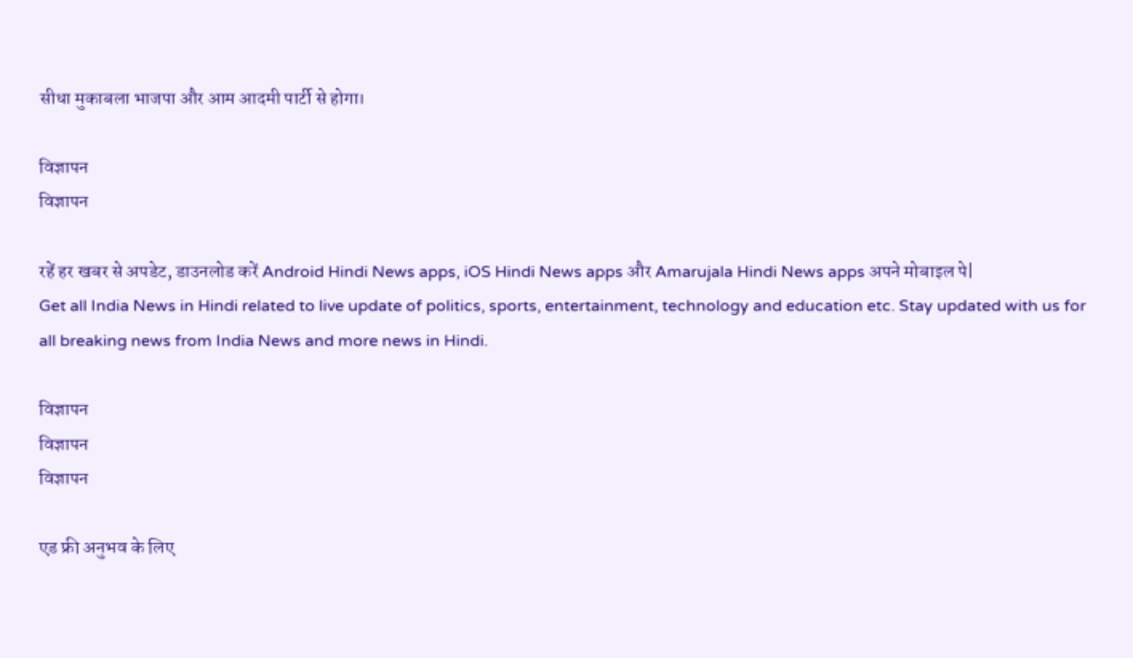सीधा मुकाबला भाजपा और आम आदमी पार्टी से होगा।

विज्ञापन
विज्ञापन

रहें हर खबर से अपडेट, डाउनलोड करें Android Hindi News apps, iOS Hindi News apps और Amarujala Hindi News apps अपने मोबाइल पे|
Get all India News in Hindi related to live update of politics, sports, entertainment, technology and education etc. Stay updated with us for all breaking news from India News and more news in Hindi.

विज्ञापन
विज्ञापन
विज्ञापन

एड फ्री अनुभव के लिए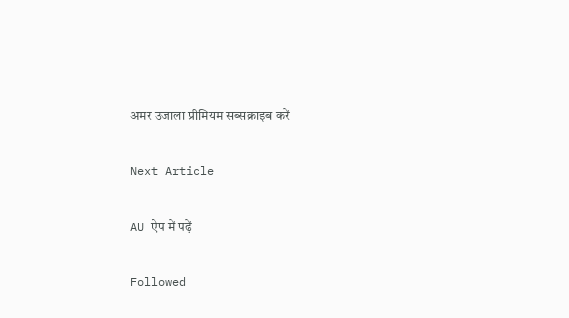अमर उजाला प्रीमियम सब्सक्राइब करें

Next Article

AU ऐप में पढ़ें

Followed